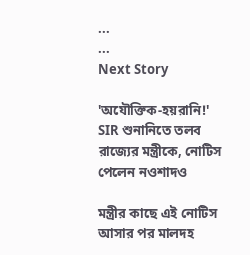...
...
Next Story

'অযৌক্তিক-হয়রানি!' SIR শুনানিতে তলব রাজ্যের মন্ত্রীকে, নোটিস পেলেন নওশাদও

মন্ত্রীর কাছে এই নোটিস আসার পর মালদহ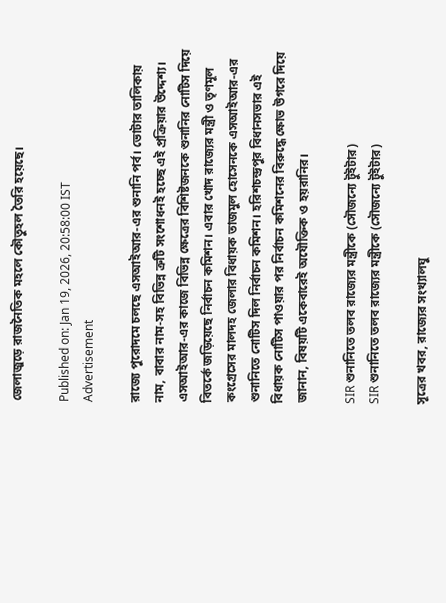জেলাজুড়ে রাজনৈতিক মহলে কৌতুহল তৈরি হয়েছে।

Published on: Jan 19, 2026, 20:58:00 IST
Advertisement

রাজ্যে পুরোদমে চলছে এসআইআর-এর শুনানি পর্ব। ভোটার তালিকায় নাম, বাবার নাম-সহ বিভিন্ন ত্রুটি সংশোধনই হচ্ছে এই প্রক্রিয়ার উদ্দেশ্য। এসআইআর-এর কাজে বিভিন্ন ক্ষেত্রের বিশিষ্টজনকে শুনানির নোটিস দিয়ে বিতর্কে জড়িয়েছে নির্বাচন কমিশন। এবার খোদ রাজ্যের মন্ত্রী ও তৃণমূল কংগ্রেসের মালদহ জেলার বিধায়ক তাজমুল হোসেনকে এসআইআর-এর শুনানিতে নোটিস দিল নির্বাচন কমিশন। হরিশচন্দ্রপুর বিধানসভার এই বিধায়ক নোটিস পাওয়ার পর নির্বাচন কমিশনের বিরুদ্ধে ক্ষোভ উগরে দিয়ে জানান, বিষয়টি একেবারেই অযৌক্তিক ও হয়রানির।

SIR শুনানিতে তলব রাজ্যের মন্ত্রীকে (সৌজন্যে টুইটার)
SIR শুনানিতে তলব রাজ্যের মন্ত্রীকে (সৌজন্যে টুইটার)

সূত্রের খবর, রাজ্যের সংখ্যালঘু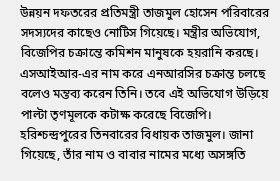উন্নয়ন দফতরের প্রতিমন্ত্রী তাজমুল হোসেন পরিবারের সদস্যদের কাছেও নোটিস গিয়েছে। মন্ত্রীর অভিযোগ, বিজেপির চক্রান্তে কমিশন মানুষকে হয়রানি করছে। এসআইআর-এর নাম করে এনআরসির চক্রান্ত চলছে বলেও মন্তব্য করেন তিনি। তবে এই অভিযোগ উড়িয়ে পাল্টা তৃণমূলকে কটাক্ষ করেছে বিজেপি। হরিশ্চন্দ্রপুরের তিনবারের বিধায়ক তাজমুল। জানা গিয়েছে, তাঁর নাম ও বাবার নামের মধ্যে অসঙ্গতি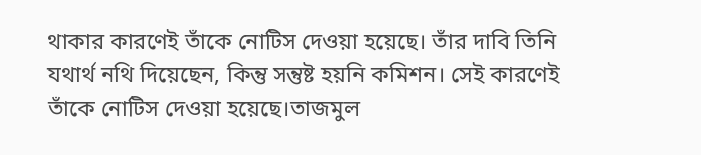থাকার কারণেই তাঁকে নোটিস দেওয়া হয়েছে। তাঁর দাবি তিনি যথার্থ নথি দিয়েছেন, কিন্তু সন্তুষ্ট হয়নি কমিশন। সেই কারণেই তাঁকে নোটিস দেওয়া হয়েছে।তাজমুল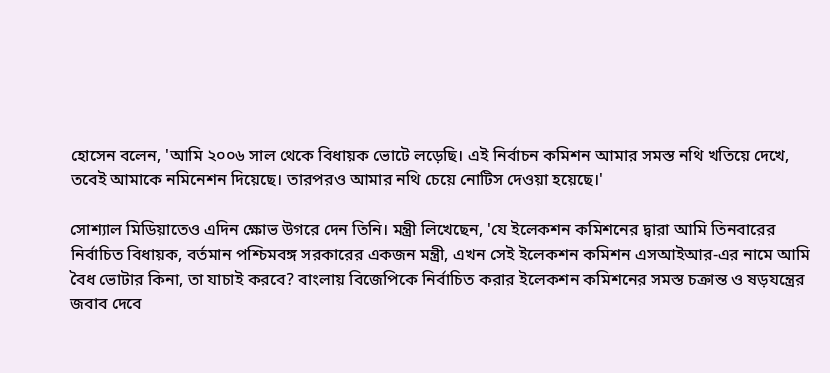হোসেন বলেন, 'আমি ২০০৬ সাল থেকে বিধায়ক ভোটে লড়েছি। এই নির্বাচন কমিশন আমার সমস্ত নথি খতিয়ে দেখে, তবেই আমাকে নমিনেশন দিয়েছে। তারপরও আমার নথি চেয়ে নোটিস দেওয়া হয়েছে।'

সোশ্যাল মিডিয়াতেও এদিন ক্ষোভ উগরে দেন তিনি। মন্ত্রী লিখেছেন, 'যে ইলেকশন কমিশনের দ্বারা আমি তিনবারের নির্বাচিত বিধায়ক, বর্তমান পশ্চিমবঙ্গ সরকারের একজন মন্ত্রী, এখন সেই ইলেকশন কমিশন এসআইআর-এর নামে আমি বৈধ ভোটার কিনা, তা যাচাই করবে? বাংলায় বিজেপিকে নির্বাচিত করার ইলেকশন কমিশনের সমস্ত চক্রান্ত ও ষড়যন্ত্রের জবাব দেবে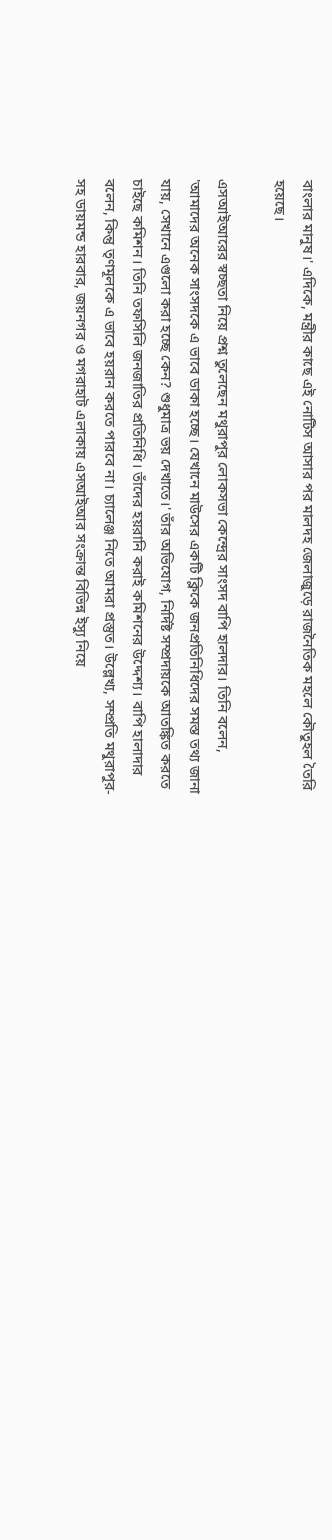বাংলার মানুষ।' এদিকে, মন্ত্রীর কাছে এই নোটিস আসার পর মালদহ জেলাজুড়ে রাজনৈতিক মহলে কৌতুহল তৈরি হয়েছে।

এসআইআরের স্বচ্ছতা নিয়ে প্রশ্ন তুলেছেন মথুরাপুর লোকসভা কেন্দ্রের সাংসদ বাপি হালদার। তিনি বলেন, 'আমাদের অনেক সাংসদকে এ ভাবে ডাকা হচ্ছে। যেখানে মাউসের একটি ক্লিকে জনপ্রতিনিধিদের সমস্ত তথ্য জানা যায়, সেখানে এগুলো করা হচ্ছে কেন? শুধুমাত্র ভয় দেখাতে।' তাঁর অভিযোগ, নির্দিষ্ট সম্প্রদায়কে আতঙ্কিত করতে চাইছে কমিশন। তিনি তফসিলি জনজাতির প্রতিনিধি। তাঁদের হয়রানি করাই কমিশনের উদ্দেশ্য। বাপি হালাদার বলেন, কিন্তু তৃণমূলকে এ ভাবে হয়রান করতে পারবে না। চ্যালেঞ্জ নিতে আমরা প্রস্তুত। উল্লেখ্য, সম্প্রতি মথুরাপুর-সহ ডায়মন্ড হারবার, জয়নগর ও মগরাহাট এলাকায় এসআইআর সংক্রান্ত বিভিন্ন ইস্যু নিয়ে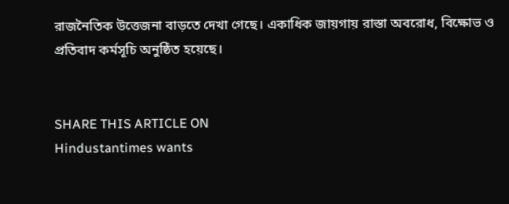রাজনৈতিক উত্তেজনা বাড়তে দেখা গেছে। একাধিক জায়গায় রাস্তা অবরোধ, বিক্ষোভ ও প্রতিবাদ কর্মসূচি অনুষ্ঠিত হয়েছে।


SHARE THIS ARTICLE ON
Hindustantimes wants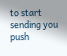to start sending you push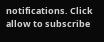notifications. Click allow to subscribe